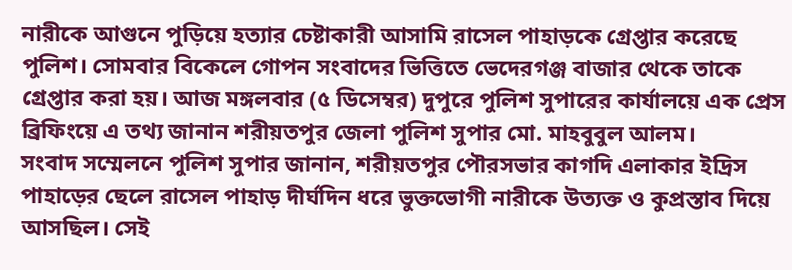নারীকে আগুনে পুড়িয়ে হত্যার চেষ্টাকারী আসামি রাসেল পাহাড়কে গ্রেপ্তার করেছে পুলিশ। সোমবার বিকেলে গোপন সংবাদের ভিত্তিতে ভেদেরগঞ্জ বাজার থেকে তাকে গ্রেপ্তার করা হয়। আজ মঙ্গলবার (৫ ডিসেম্বর) দুপুরে পুলিশ সুপারের কার্যালয়ে এক প্রেস ব্রিফিংয়ে এ তথ্য জানান শরীয়তপুর জেলা পুলিশ সুপার মো. মাহবুবুল আলম।
সংবাদ সম্মেলনে পুলিশ সুপার জানান, শরীয়তপুর পৌরসভার কাগদি এলাকার ইদ্রিস পাহাড়ের ছেলে রাসেল পাহাড় দীর্ঘদিন ধরে ভুক্তভোগী নারীকে উত্যক্ত ও কুপ্রস্তাব দিয়ে আসছিল। সেই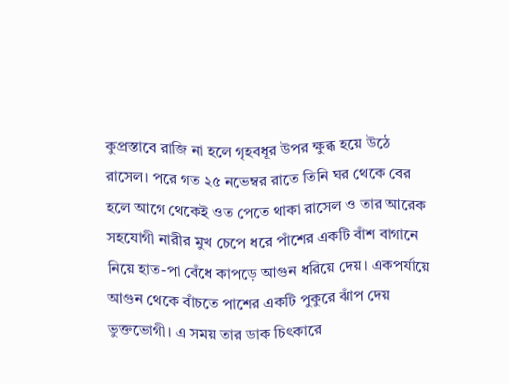কুপ্রস্তাবে রাজি না হলে গৃহবধূর উপর ক্ষুব্ধ হয়ে উঠে রাসেল। পরে গত ২৫ নভেম্বর রাতে তিনি ঘর থেকে বের হলে আগে থেকেই ওত পেতে থাকা রাসেল ও তার আরেক সহযোগী নারীর মুখ চেপে ধরে পাঁশের একটি বাঁশ বাগানে নিয়ে হাত-পা বেঁধে কাপড়ে আগুন ধরিয়ে দেয়। একপর্যায়ে আগুন থেকে বাঁচতে পাশের একটি পুকুরে ঝাঁপ দেয় ভুক্তভোগী। এ সময় তার ডাক চিৎকারে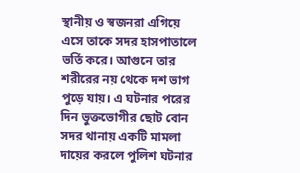স্থানীয় ও স্বজনরা এগিয়ে এসে তাকে সদর হাসপাতালে ভর্তি করে। আগুনে তার শরীরের নয় থেকে দশ ভাগ পুড়ে যায়। এ ঘটনার পরের দিন ভুক্তভোগীর ছোট বোন সদর থানায় একটি মামলা দায়ের করলে পুলিশ ঘটনার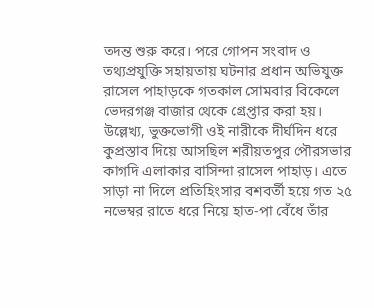তদন্ত শুরু করে। পরে গোপন সংবাদ ও তথ্যপ্রযুক্তি সহায়তায় ঘটনার প্রধান অভিযুক্ত রাসেল পাহাড়কে গতকাল সোমবার বিকেলে ভেদরগঞ্জ বাজার থেকে গ্রেপ্তার করা হয়।
উল্লেখ্য, ভুক্তভোগী ওই নারীকে দীর্ঘদিন ধরে কুপ্রস্তাব দিয়ে আসছিল শরীয়তপুর পৌরসভার কাগদি এলাকার বাসিন্দা রাসেল পাহাড়। এতে সাড়া না দিলে প্রতিহিংসার বশবর্তী হয়ে গত ২৫ নভেম্বর রাতে ধরে নিয়ে হাত-পা বেঁধে তাঁর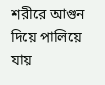শরীরে আগুন দিয়ে পালিয়ে যায়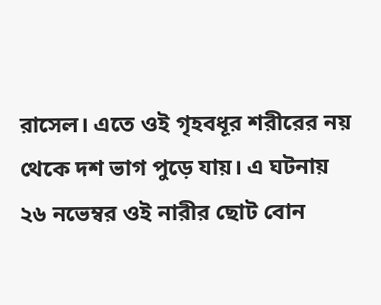রাসেল। এতে ওই গৃহবধূর শরীরের নয় থেকে দশ ভাগ পুড়ে যায়। এ ঘটনায় ২৬ নভেম্বর ওই নারীর ছোট বোন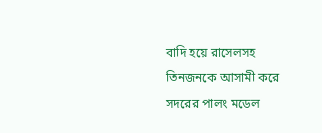বাদি হয়ে রাসেলসহ তিনজনকে আসামী করে সদরের পালং মডেল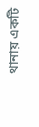থানায় একটি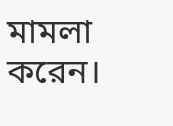মামলা করেন।